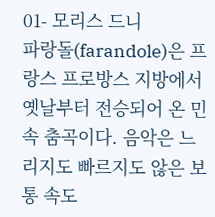01- 모리스 드니
파랑돌(farandole)은 프랑스 프로방스 지방에서 옛날부터 전승되어 온 민속 춤곡이다. 음악은 느리지도 빠르지도 않은 보통 속도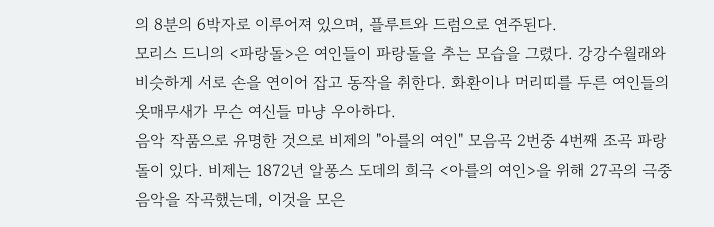의 8분의 6박자로 이루어져 있으며, 플루트와 드럼으로 연주된다.
모리스 드니의 <파랑돌>은 여인들이 파랑돌을 추는 모습을 그렸다. 강강수월래와 비슷하게 서로 손을 연이어 잡고 동작을 취한다. 화환이나 머리띠를 두른 여인들의 옷매무새가 무슨 여신들 마냥 우아하다.
음악 작품으로 유명한 것으로 비제의 "아를의 여인" 모음곡 2번중 4번째 조곡 파랑돌이 있다. 비제는 1872년 알퐁스 도데의 희극 <아를의 여인>을 위해 27곡의 극중 음악을 작곡했는데, 이것을 모은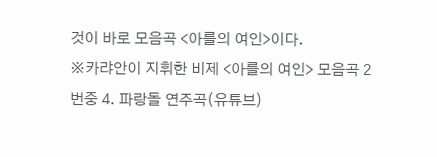것이 바로 모음곡 <아를의 여인>이다.
※카랴안이 지휘한 비제 <아를의 여인> 모음곡 2번중 4. 파랑돌 연주곡(유튜브)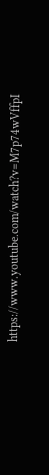https://www.youtube.com/watch?v=M7p74wVffpI